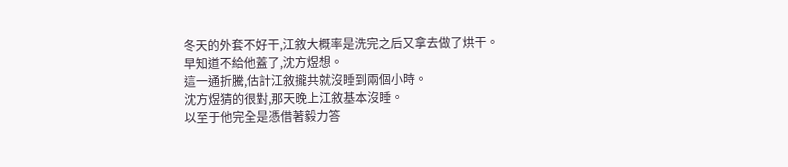冬天的外套不好干,江敘大概率是洗完之后又拿去做了烘干。
早知道不給他蓋了,沈方煜想。
這一通折騰,估計江敘攏共就沒睡到兩個小時。
沈方煜猜的很對,那天晚上江敘基本沒睡。
以至于他完全是憑借著毅力答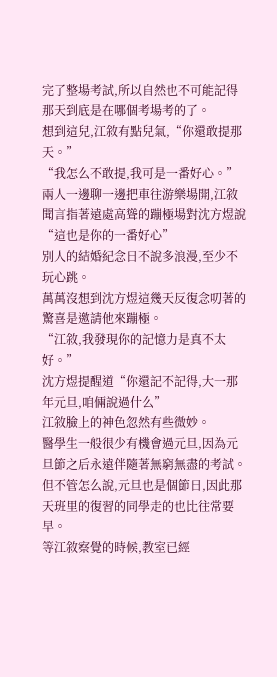完了整場考試,所以自然也不可能記得那天到底是在哪個考場考的了。
想到這兒,江敘有點兒氣,“你還敢提那天。”
“我怎么不敢提,我可是一番好心。”
兩人一邊聊一邊把車往游樂場開,江敘聞言指著遠處高聳的蹦極場對沈方煜說“這也是你的一番好心”
別人的結婚紀念日不說多浪漫,至少不玩心跳。
萬萬沒想到沈方煜這幾天反復念叨著的驚喜是邀請他來蹦極。
“江敘,我發現你的記憶力是真不太好。”
沈方煜提醒道“你還記不記得,大一那年元旦,咱倆說過什么”
江敘臉上的神色忽然有些微妙。
醫學生一般很少有機會過元旦,因為元旦節之后永遠伴隨著無窮無盡的考試。
但不管怎么說,元旦也是個節日,因此那天班里的復習的同學走的也比往常要早。
等江敘察覺的時候,教室已經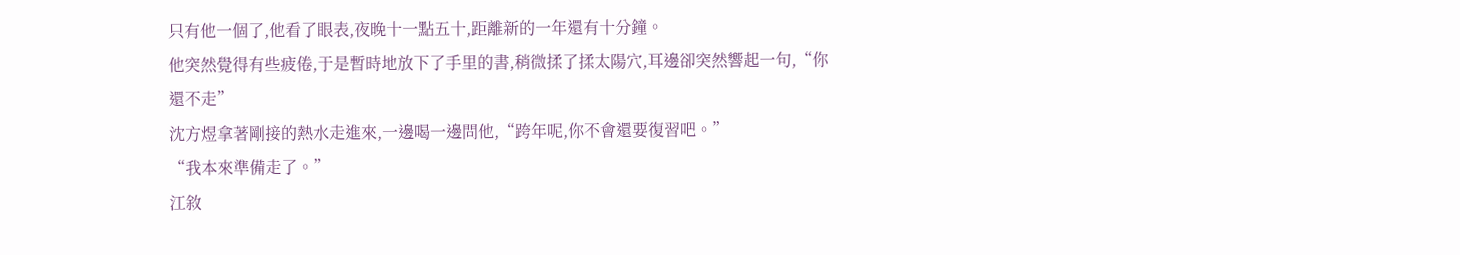只有他一個了,他看了眼表,夜晚十一點五十,距離新的一年還有十分鐘。
他突然覺得有些疲倦,于是暫時地放下了手里的書,稍微揉了揉太陽穴,耳邊卻突然響起一句,“你還不走”
沈方煜拿著剛接的熱水走進來,一邊喝一邊問他,“跨年呢,你不會還要復習吧。”
“我本來準備走了。”
江敘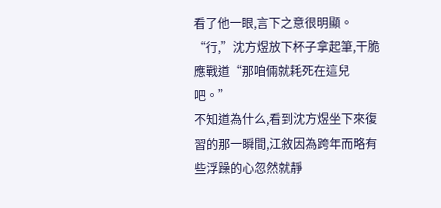看了他一眼,言下之意很明顯。
“行,”沈方煜放下杯子拿起筆,干脆應戰道“那咱倆就耗死在這兒吧。”
不知道為什么,看到沈方煜坐下來復習的那一瞬間,江敘因為跨年而略有些浮躁的心忽然就靜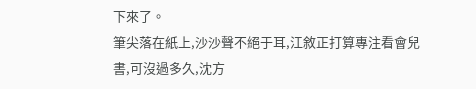下來了。
筆尖落在紙上,沙沙聲不絕于耳,江敘正打算專注看會兒書,可沒過多久,沈方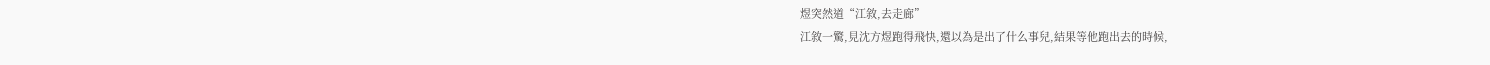煜突然道“江敘,去走廊”
江敘一驚,見沈方煜跑得飛快,還以為是出了什么事兒,結果等他跑出去的時候,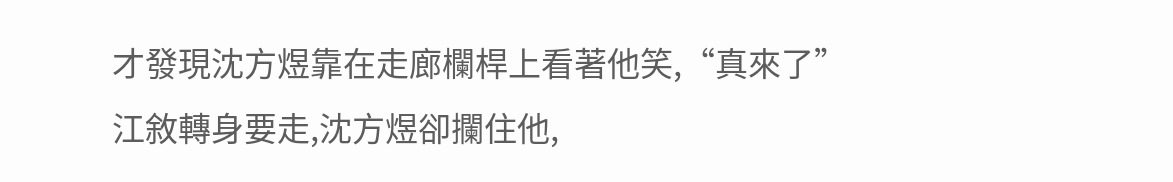才發現沈方煜靠在走廊欄桿上看著他笑,“真來了”
江敘轉身要走,沈方煜卻攔住他,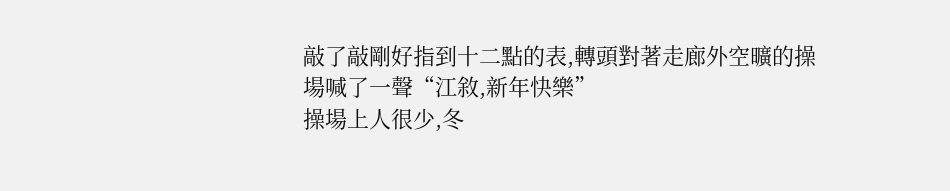敲了敲剛好指到十二點的表,轉頭對著走廊外空曠的操場喊了一聲“江敘,新年快樂”
操場上人很少,冬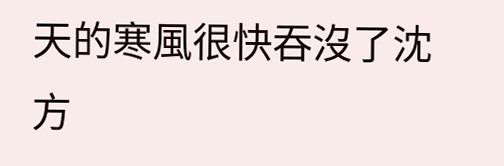天的寒風很快吞沒了沈方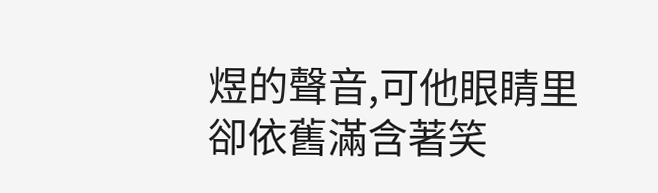煜的聲音,可他眼睛里卻依舊滿含著笑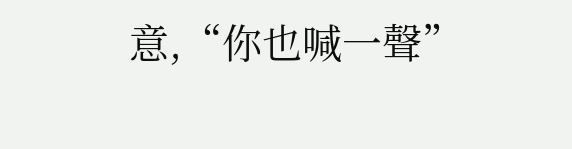意,“你也喊一聲”